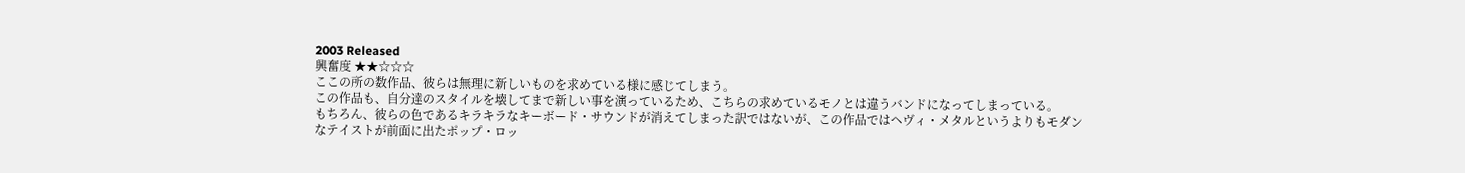2003 Released
興奮度 ★★☆☆☆
ここの所の数作品、彼らは無理に新しいものを求めている様に感じてしまう。
この作品も、自分達のスタイルを壊してまで新しい事を演っているため、こちらの求めているモノとは違うバンドになってしまっている。
もちろん、彼らの色であるキラキラなキーボード・サウンドが消えてしまった訳ではないが、この作品ではヘヴィ・メタルというよりもモダンなテイストが前面に出たポップ・ロッ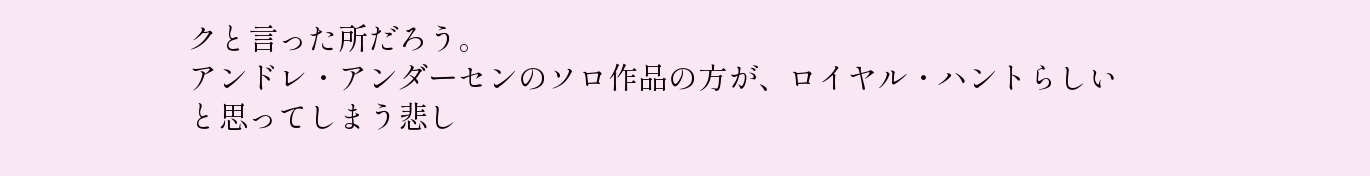クと言った所だろう。
アンドレ・アンダーセンのソロ作品の方が、ロイヤル・ハントらしいと思ってしまう悲し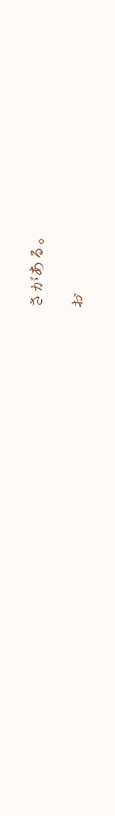さがある。

お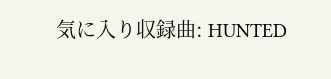気に入り収録曲: HUNTED